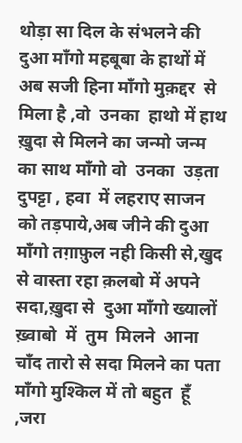थोड़ा सा दिल के संभलने की दुआ माँगो महबूबा के हाथों में अब सजी हिना माँगो मुक़द्दर  से  मिला है ,वो  उनका  हाथो में हाथ ख़ुदा से मिलने का जन्मो जन्म का साथ माँगो वो  उनका  उड़ता  दुपट्टा , हवा  में लहराए साजन को तड़पाये,अब जीने की दुआ माँगो तग़ाफ़ुल नही किसी से,खुद से वास्ता रहा क़लबो में अपने सदा,ख़ुदा से  दुआ माँगो ख्यालों  ख़्वाबो  में  तुम  मिलने  आना चाँद तारो से सदा मिलने का पता माँगो मुश्किल में तो बहुत  हूँ ,जरा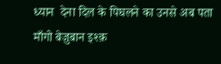ध्यान  देना दिल के पिघलने का उनसे अब पता माँगो बेज़ुबान इश्क़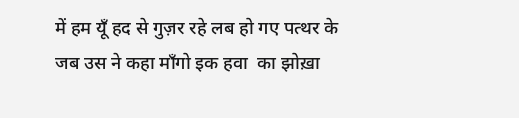में हम यूँ हद से गुज़र रहे लब हो गए पत्थर के जब उस ने कहा माँगो इक हवा  का झोख़ा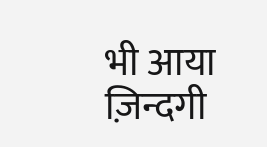भी आया  ज़िन्दगी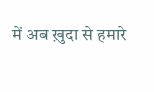में अब ख़ुदा से हमारे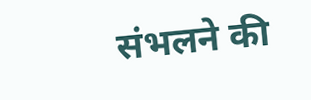संभलने की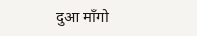दुआ माँगो